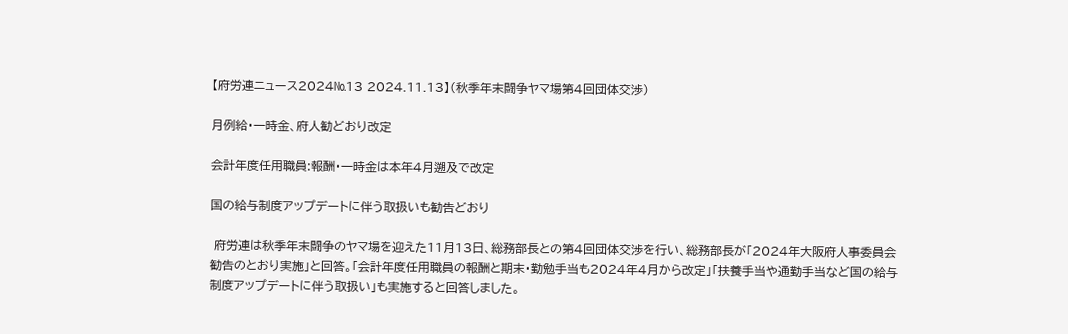【府労連ニュース2024№13 2024.11.13】(秋季年末闘争ヤマ場第4回団体交渉)

月例給・一時金、府人勧どおり改定

会計年度任用職員:報酬・一時金は本年4月遡及で改定

国の給与制度アップデートに伴う取扱いも勧告どおり

 府労連は秋季年末闘争のヤマ場を迎えた11月13日、総務部長との第4回団体交渉を行い、総務部長が「2024年大阪府人事委員会勧告のとおり実施」と回答。「会計年度任用職員の報酬と期末・勤勉手当も2024年4月から改定」「扶養手当や通勤手当など国の給与制度アップデートに伴う取扱い」も実施すると回答しました。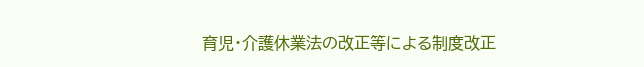育児・介護休業法の改正等による制度改正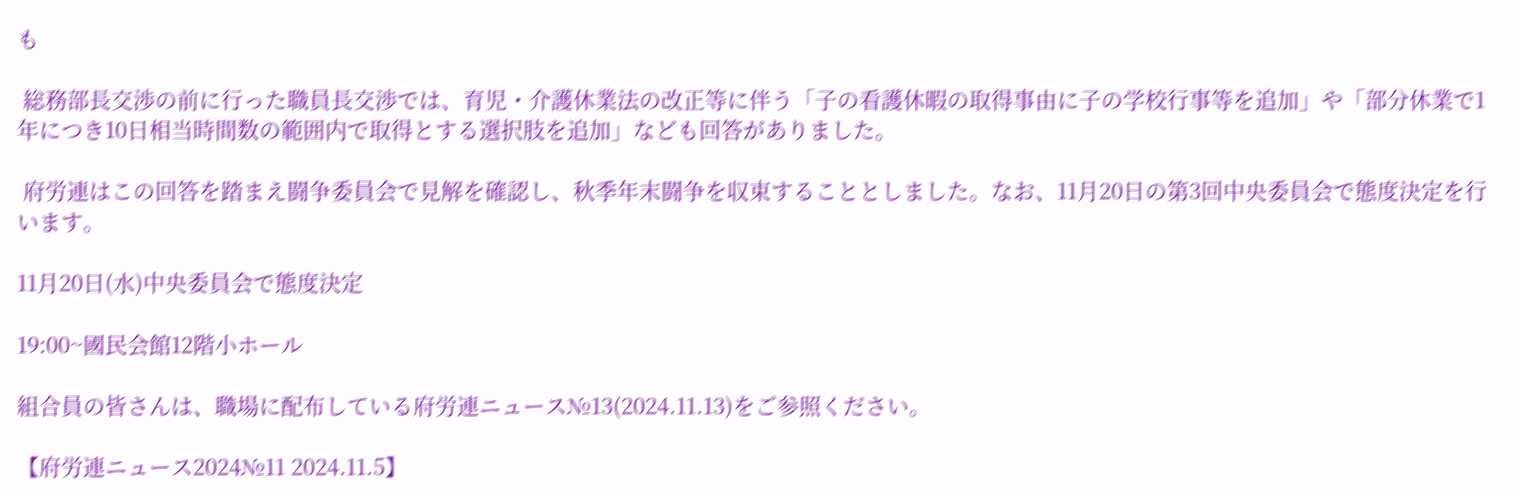も

 総務部長交渉の前に行った職員長交渉では、育児・介護休業法の改正等に伴う「子の看護休暇の取得事由に子の学校行事等を追加」や「部分休業で1年につき10日相当時間数の範囲内で取得とする選択肢を追加」なども回答がありました。

 府労連はこの回答を踏まえ闘争委員会で見解を確認し、秋季年末闘争を収束することとしました。なお、11月20日の第3回中央委員会で態度決定を行います。

11月20日(水)中央委員会で態度決定

19:00~國民会館12階小ホール

組合員の皆さんは、職場に配布している府労連ニュース№13(2024.11.13)をご参照ください。

【府労連ニュース2024№11 2024.11.5】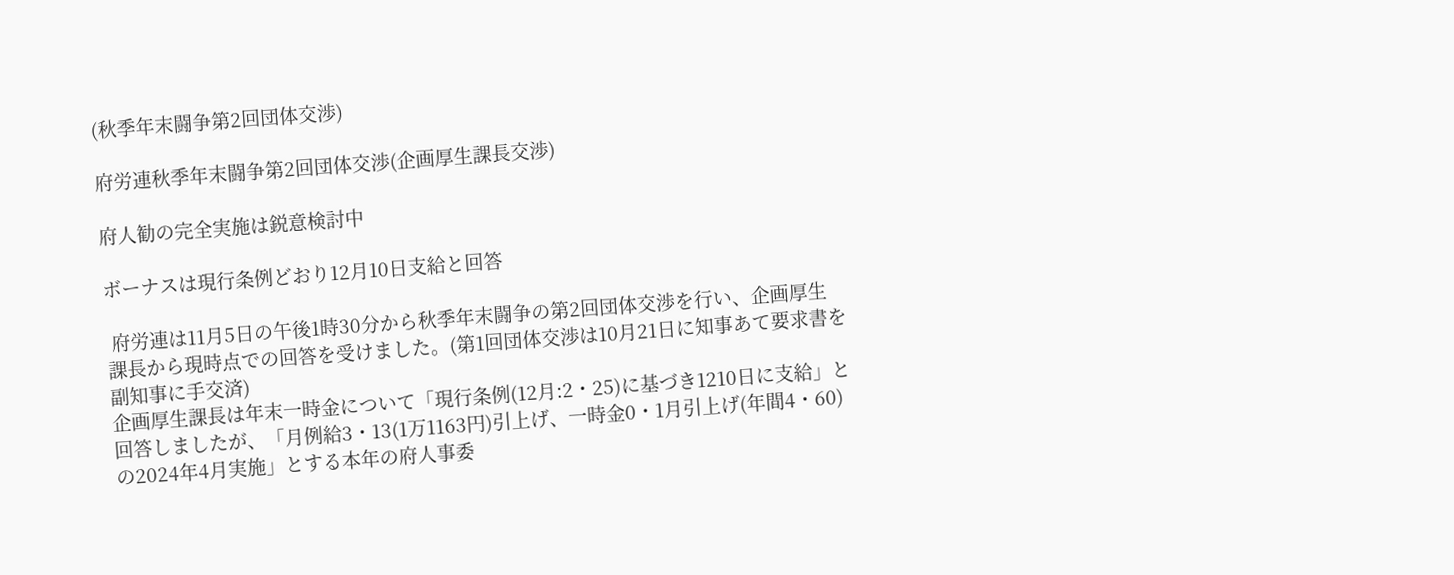(秋季年末闘争第2回団体交渉)

府労連秋季年末闘争第2回団体交渉(企画厚生課長交渉)

府人勧の完全実施は鋭意検討中

ボーナスは現行条例どおり12月10日支給と回答

 府労連は11月5日の午後1時30分から秋季年末闘争の第2回団体交渉を行い、企画厚生課長から現時点での回答を受けました。(第1回団体交渉は10月21日に知事あて要求書を副知事に手交済)
企画厚生課長は年末一時金について「現行条例(12月:2・25)に基づき1210日に支給」と回答しましたが、「月例給3・13(1万1163円)引上げ、一時金0・1月引上げ(年間4・60)の2024年4月実施」とする本年の府人事委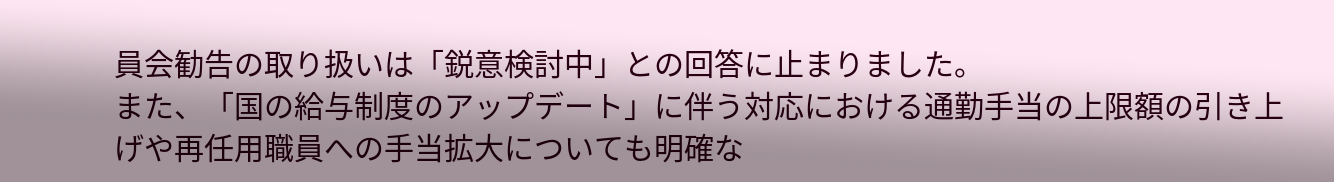員会勧告の取り扱いは「鋭意検討中」との回答に止まりました。
また、「国の給与制度のアップデート」に伴う対応における通勤手当の上限額の引き上げや再任用職員への手当拡大についても明確な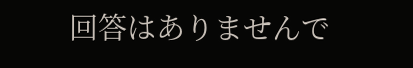回答はありませんで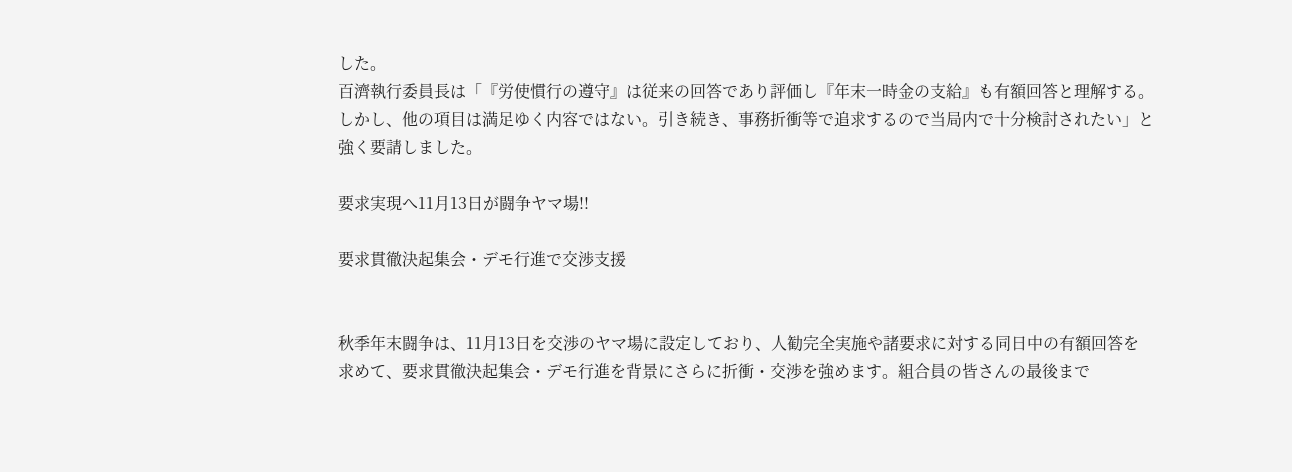した。
百濟執行委員長は「『労使慣行の遵守』は従来の回答であり評価し『年末一時金の支給』も有額回答と理解する。しかし、他の項目は満足ゆく内容ではない。引き続き、事務折衝等で追求するので当局内で十分検討されたい」と強く要請しました。

要求実現へ11月13日が闘争ヤマ場!!

要求貫徹決起集会・デモ行進で交渉支援


秋季年末闘争は、11月13日を交渉のヤマ場に設定しており、人勧完全実施や諸要求に対する同日中の有額回答を求めて、要求貫徹決起集会・デモ行進を背景にさらに折衝・交渉を強めます。組合員の皆さんの最後まで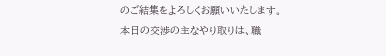のご結集をよろしくお願いいたします。
本日の交渉の主なやり取りは、職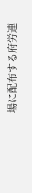場に配布する府労連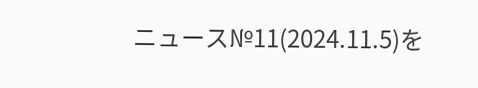ニュース№11(2024.11.5)を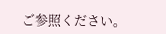ご参照ください。